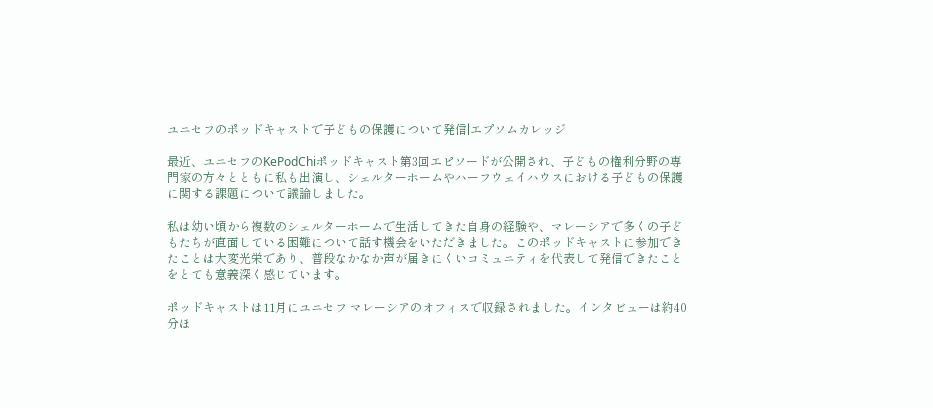ユニセフのポッドキャストで子どもの保護について発信|エプソムカレッジ

最近、ユニセフのKePodChiポッドキャスト第3回エピソードが公開され、子どもの権利分野の専門家の方々とともに私も出演し、シェルターホームやハーフウェイハウスにおける子どもの保護に関する課題について議論しました。

私は幼い頃から複数のシェルターホームで生活してきた自身の経験や、マレーシアで多くの子どもたちが直面している困難について話す機会をいただきました。このポッドキャストに参加できたことは大変光栄であり、普段なかなか声が届きにくいコミュニティを代表して発信できたことをとても意義深く感じています。

ポッドキャストは11月にユニセフ マレーシアのオフィスで収録されました。インタビューは約40分ほ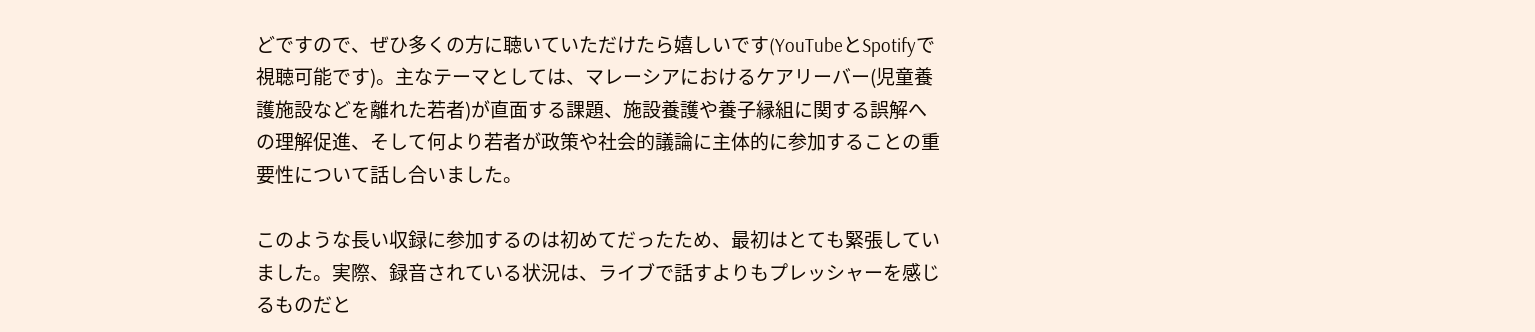どですので、ぜひ多くの方に聴いていただけたら嬉しいです(YouTubeとSpotifyで視聴可能です)。主なテーマとしては、マレーシアにおけるケアリーバー(児童養護施設などを離れた若者)が直面する課題、施設養護や養子縁組に関する誤解への理解促進、そして何より若者が政策や社会的議論に主体的に参加することの重要性について話し合いました。

このような長い収録に参加するのは初めてだったため、最初はとても緊張していました。実際、録音されている状況は、ライブで話すよりもプレッシャーを感じるものだと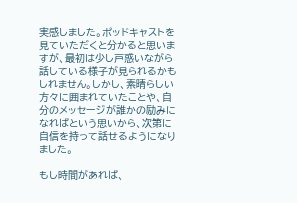実感しました。ポッドキャストを見ていただくと分かると思いますが、最初は少し戸惑いながら話している様子が見られるかもしれません。しかし、素晴らしい方々に囲まれていたことや、自分のメッセージが誰かの励みになればという思いから、次第に自信を持って話せるようになりました。

もし時間があれば、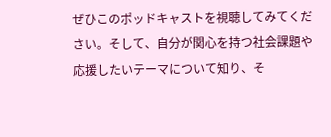ぜひこのポッドキャストを視聴してみてください。そして、自分が関心を持つ社会課題や応援したいテーマについて知り、そ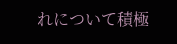れについて積極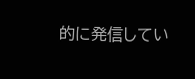的に発信してい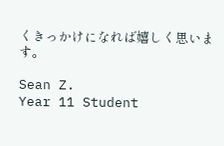くきっかけになれば嬉しく思います。

Sean Z.
Year 11 Student